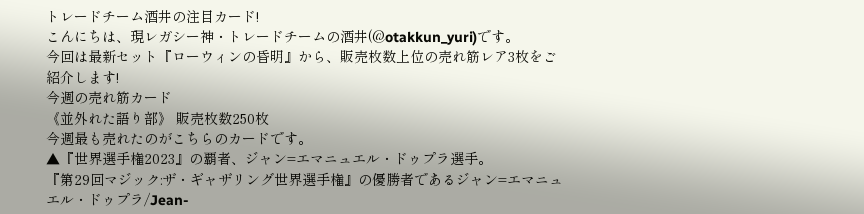トレードチーム酒井の注目カード!
こんにちは、現レガシー神・トレードチームの酒井(@otakkun_yuri)です。
今回は最新セット『ローウィンの昏明』から、販売枚数上位の売れ筋レア3枚をご紹介します!
今週の売れ筋カード
《並外れた語り部》 販売枚数250枚
今週最も売れたのがこちらのカードです。
▲『世界選手権2023』の覇者、ジャン=エマニュエル・ドゥプラ選手。
『第29回マジック:ザ・ギャザリング世界選手権』の優勝者であるジャン=エマニュエル・ドゥプラ/Jean-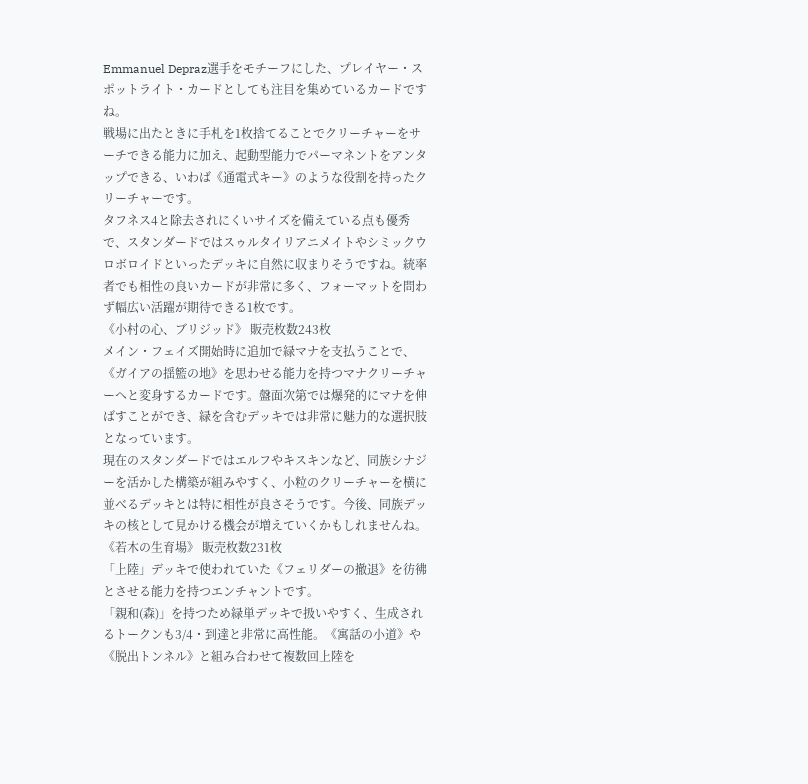Emmanuel Depraz選手をモチーフにした、プレイヤー・スポットライト・カードとしても注目を集めているカードですね。
戦場に出たときに手札を1枚捨てることでクリーチャーをサーチできる能力に加え、起動型能力でパーマネントをアンタップできる、いわば《通電式キー》のような役割を持ったクリーチャーです。
タフネス4と除去されにくいサイズを備えている点も優秀で、スタンダードではスゥルタイリアニメイトやシミックウロボロイドといったデッキに自然に収まりそうですね。統率者でも相性の良いカードが非常に多く、フォーマットを問わず幅広い活躍が期待できる1枚です。
《小村の心、ブリジッド》 販売枚数243枚
メイン・フェイズ開始時に追加で緑マナを支払うことで、《ガイアの揺籃の地》を思わせる能力を持つマナクリーチャーへと変身するカードです。盤面次第では爆発的にマナを伸ばすことができ、緑を含むデッキでは非常に魅力的な選択肢となっています。
現在のスタンダードではエルフやキスキンなど、同族シナジーを活かした構築が組みやすく、小粒のクリーチャーを横に並べるデッキとは特に相性が良さそうです。今後、同族デッキの核として見かける機会が増えていくかもしれませんね。
《若木の生育場》 販売枚数231枚
「上陸」デッキで使われていた《フェリダーの撤退》を彷彿とさせる能力を持つエンチャントです。
「親和(森)」を持つため緑単デッキで扱いやすく、生成されるトークンも3/4・到達と非常に高性能。《寓話の小道》や《脱出トンネル》と組み合わせて複数回上陸を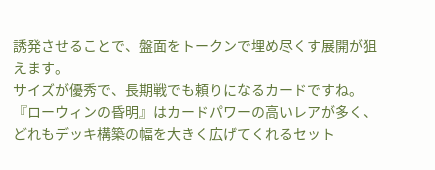誘発させることで、盤面をトークンで埋め尽くす展開が狙えます。
サイズが優秀で、長期戦でも頼りになるカードですね。
『ローウィンの昏明』はカードパワーの高いレアが多く、どれもデッキ構築の幅を大きく広げてくれるセット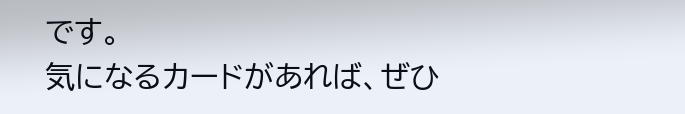です。
気になるカードがあれば、ぜひ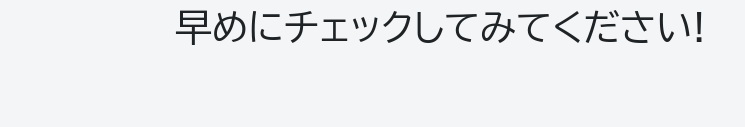早めにチェックしてみてください!